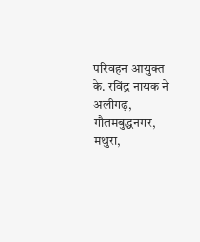परिवहन आयुक्त के. रविंद्र नायक ने अलीगढ़, गौतमबुद्धनगर, मथुरा,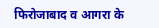फिरोजाबाद व आगरा के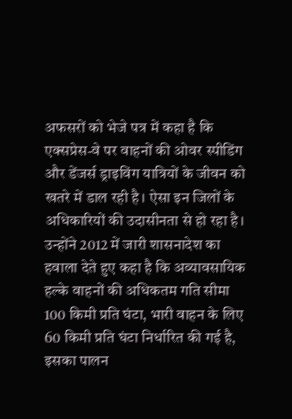अफसरों को भेजे पत्र में कहा है कि एक्सप्रेस-वे पर वाहनों की ओवर स्पीडिंग और डेंजर्स ड्राइविंग यात्रियों के जीवन को खतरे में डाल रही है। ऐसा इन जिलों के अधिकारियों की उदासीनता से हो रहा है। उन्होंने 2012 में जारी शासनादेश का हवाला देते हुए कहा है कि अव्यावसायिक हल्के वाहनों की अधिकतम गति सीमा 100 किमी प्रति घंटा, भारी वाहन के लिए 60 किमी प्रति घंटा निर्धारित की गई है, इसका पालन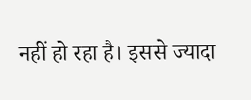नहीं हो रहा है। इससे ज्यादा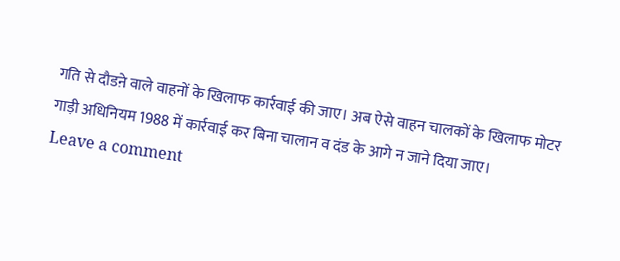गति से दौडऩे वाले वाहनों के खिलाफ कार्रवाई की जाए। अब ऐसे वाहन चालकों के खिलाफ मोटर गाड़ी अधिनियम 1988 में कार्रवाई कर बिना चालान व दंड के आगे न जाने दिया जाए।
Leave a comment